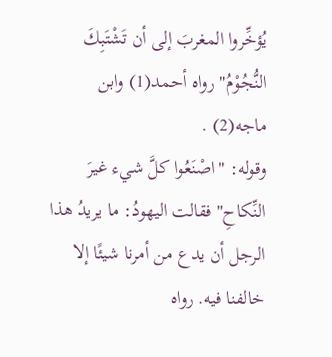يُؤخِّروا المغربَ إلى أن تَشْتَبِكَ النُّجُوْمُ" رواه أحمد(1) وابن ماجه(2) .
وقوله: "اصْنَعُوا كلَّ شيء غيرَ النِّكاحِ" فقالت اليهودُ: ما يريدُ هذا الرجل أن يدع من أمرنا شيئًا إلا خالفنا فيه. رواه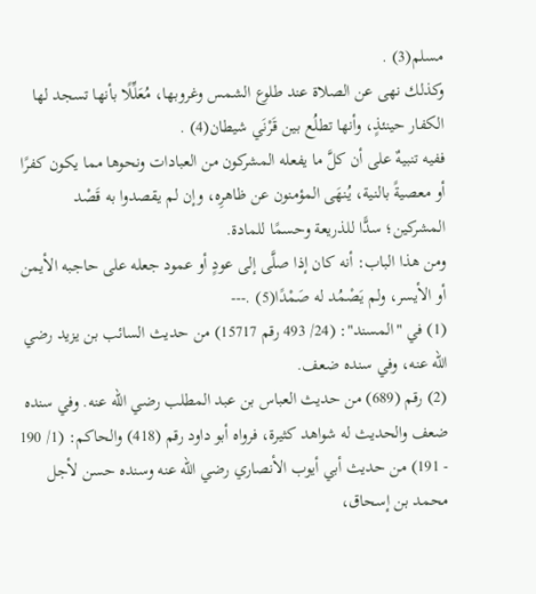مسلم(3) .
وكذلك نهى عن الصلاة عند طلوع الشمس وغروبها، مُعَلِّلًا بأنها تسجد لها الكفار حينئذٍ، وأنها تطلُع بين قَرْنَي شيطان(4) .
ففيه تنبيهٌ على أن كلَّ ما يفعله المشركون من العبادات ونحوها مما يكون كفرًا أو معصيةً بالنية، يُنهَى المؤمنون عن ظاهرِه، وإن لم يقصدوا به قَصْد المشركين؛ سدًّا للذريعة وحسمًا للمادة.
ومن هذا الباب: أنه كان إذا صلَّى إلى عودٍ أو عمود جعله على حاجبه الأيمن أو الأيسر، ولم يَصْمُد له صَمْدًا(5) .---
(1) في "المسند": (24/ 493 رقم 15717) من حديث السائب بن يزيد رضي الله عنه، وفي سنده ضعف.
(2) رقم (689) من حديث العباس بن عبد المطلب رضي الله عنه. وفي سنده ضعف والحديث له شواهد كثيرة، فرواه أبو داود رقم (418) والحاكم: (1/ 190 - 191) من حديث أبي أيوب الأنصاري رضي الله عنه وسنده حسن لأجل محمد بن إسحاق،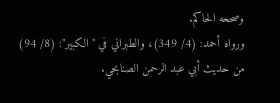وصححه الحاكم.
ورواه أحمد: (4/ 349)، والطبراني في "الكبير": (8/ 94) من حديث أبي عبد الرحمن الصنابحي.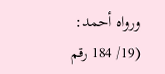ورواه أحمد: (19/ 184 رقم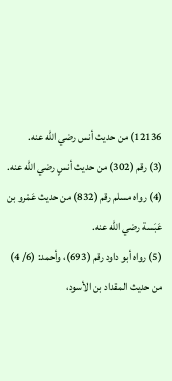12136) من حديث أنس رضي الله عنه.
(3) رقم (302) من حديث أنسٍ رضي الله عنه.
(4) رواه مسلم رقم (832) من حديث عَمْرو بن عَبَسة رضي الله عنه.
(5) رواه أبو داود رقم (693)، وأحمد: (6/ 4) من حديث المقداد بن الأسود،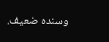وسنده ضعيف.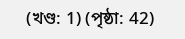(খণ্ড: 1) (পৃষ্ঠা: 42)